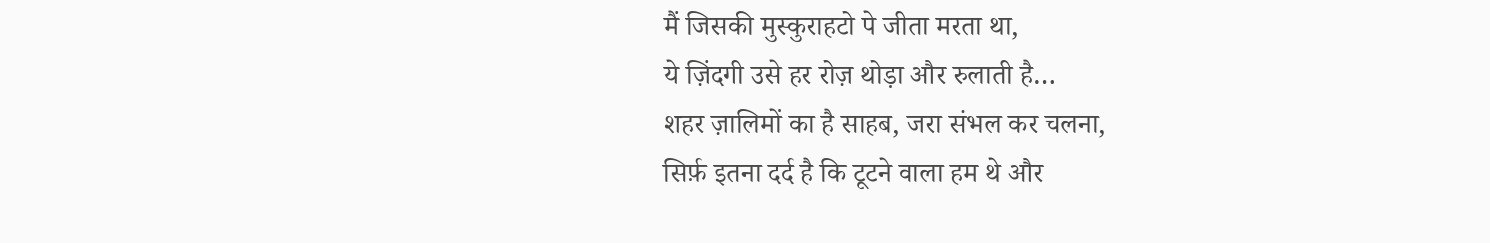मैं जिसकी मुस्कुराहटो पे जीता मरता था,
ये ज़िंदगी उसे हर रोज़ थोड़ा और रुलाती है…
शहर ज़ालिमों का है साहब, जरा संभल कर चलना,
सिर्फ़ इतना दर्द है कि टूटने वाला हम थे और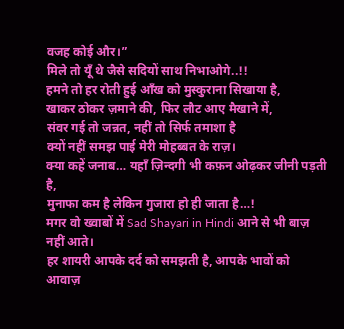वजह कोई और।”
मिले तो यूँ थे जैसे सदियों साथ निभाओगे..!!
हमने तो हर रोती हुई आँख को मुस्कुराना सिखाया है,
खाकर ठोकर ज़माने की, फिर लौट आए मैखाने में,
संवर गई तो जन्नत, नहीं तो सिर्फ तमाशा है
क्यों नहीं समझ पाई मेरी मोहब्बत के राज़।
क्या कहें जनाब… यहाँ ज़िन्दगी भी कफ़न ओढ़कर जीनी पड़ती है,
मुनाफा कम है लेकिन गुजारा हो ही जाता है…!
मगर वो ख्वाबों में Sad Shayari in Hindi आने से भी बाज़ नहीं आते।
हर शायरी आपके दर्द को समझती है, आपके भावों को आवाज़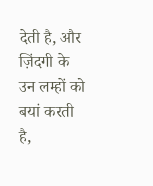देती है, और ज़िंदगी के उन लम्हों को बयां करती है,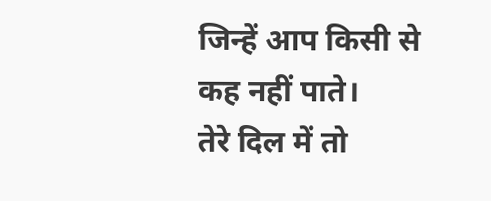जिन्हें आप किसी से कह नहीं पाते।
तेरे दिल में तो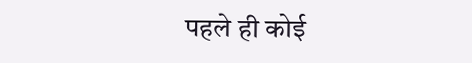पहले ही कोई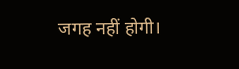जगह नहीं होगी।